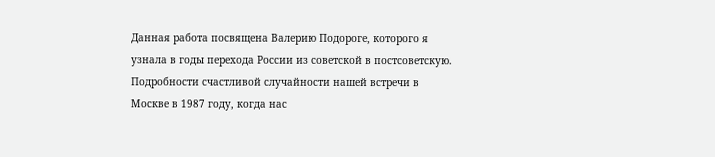Данная работа посвящена Валерию Подороге, которого я узнала в годы перехода России из советской в постсоветскую. Подробности счастливой случайности нашей встречи в Москве в 1987 году, когда нас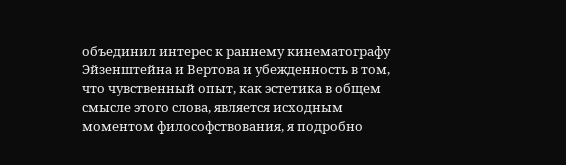объединил интерес к раннему кинематографу Эйзенштейна и Вертова и убежденность в том, что чувственный опыт, как эстетика в общем смысле этого слова, является исходным моментом философствования, я подробно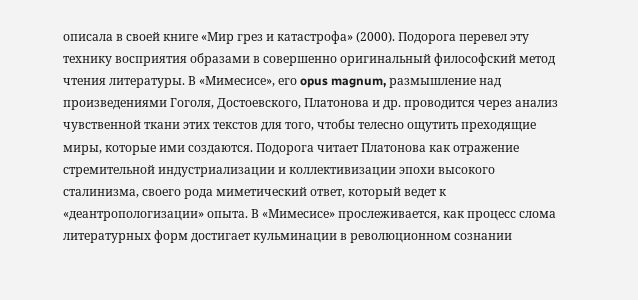описала в своей книге «Мир грез и катастрофа» (2000). Подорога перевел эту технику восприятия образами в совершенно оригинальный философский метод чтения литературы. В «Мимесисе», его opus magnum, размышление над произведениями Гоголя, Достоевского, Платонова и др. проводится через анализ чувственной ткани этих текстов для того, чтобы телесно ощутить преходящие миры, которые ими создаются. Подорога читает Платонова как отражение стремительной индустриализации и коллективизации эпохи высокого сталинизма, своего рода миметический ответ, который ведет к «деантропологизации» опыта. В «Мимесисе» прослеживается, как процесс слома литературных форм достигает кульминации в революционном сознании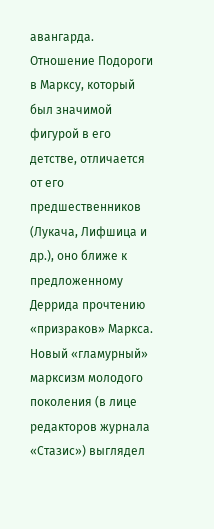авангарда. Отношение Подороги в Марксу, который был значимой фигурой в его детстве, отличается от его предшественников (Лукача, Лифшица и др.), оно ближе к предложенному Деррида прочтению «призраков» Маркса. Новый «гламурный» марксизм молодого поколения (в лице редакторов журнала «Стазис») выглядел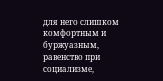для него слишком комфортным и буржуазным, равенство при социализме,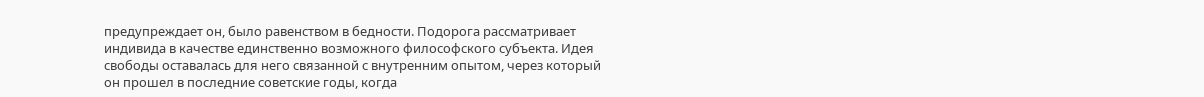предупреждает он, было равенством в бедности. Подорога рассматривает индивида в качестве единственно возможного философского субъекта. Идея свободы оставалась для него связанной с внутренним опытом, через который он прошел в последние советские годы, когда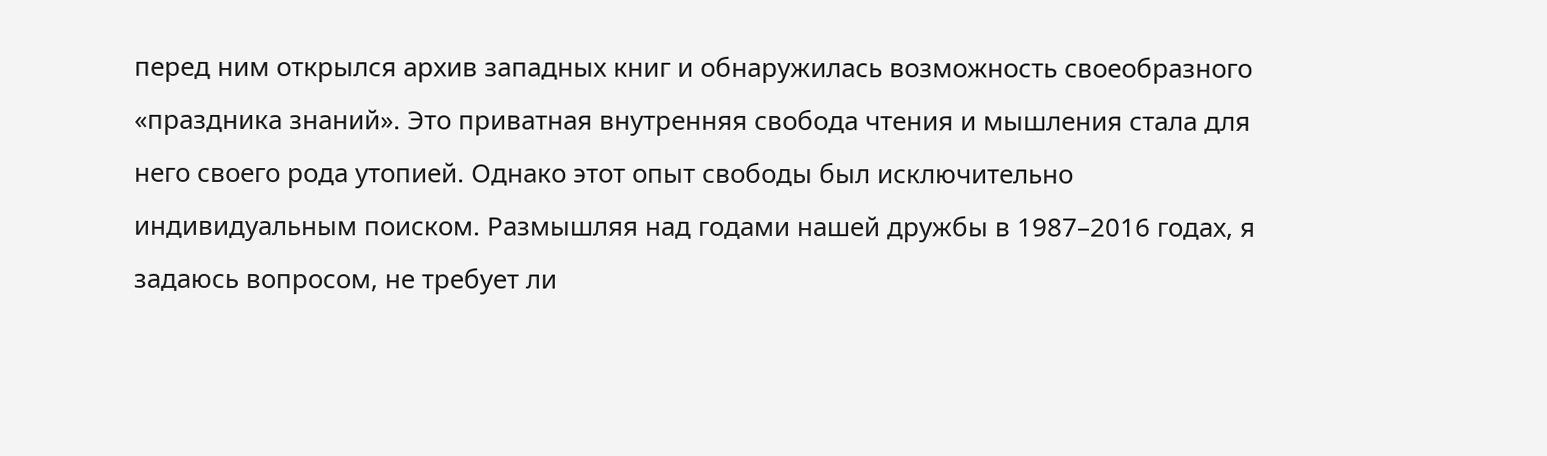перед ним открылся архив западных книг и обнаружилась возможность своеобразного «праздника знаний». Это приватная внутренняя свобода чтения и мышления стала для него своего рода утопией. Однако этот опыт свободы был исключительно индивидуальным поиском. Размышляя над годами нашей дружбы в 1987–2016 годах, я задаюсь вопросом, не требует ли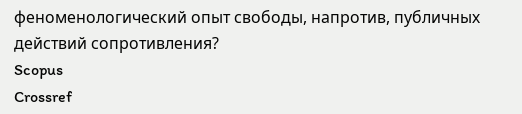феноменологический опыт свободы, напротив, публичных действий сопротивления?
Scopus
Crossref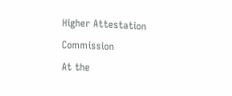Higher Attestation Commission
At the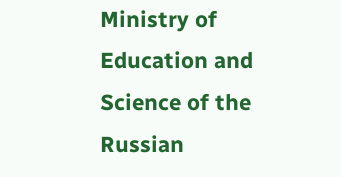Ministry of Education and Science of the Russian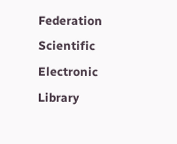Federation
Scientific Electronic Library